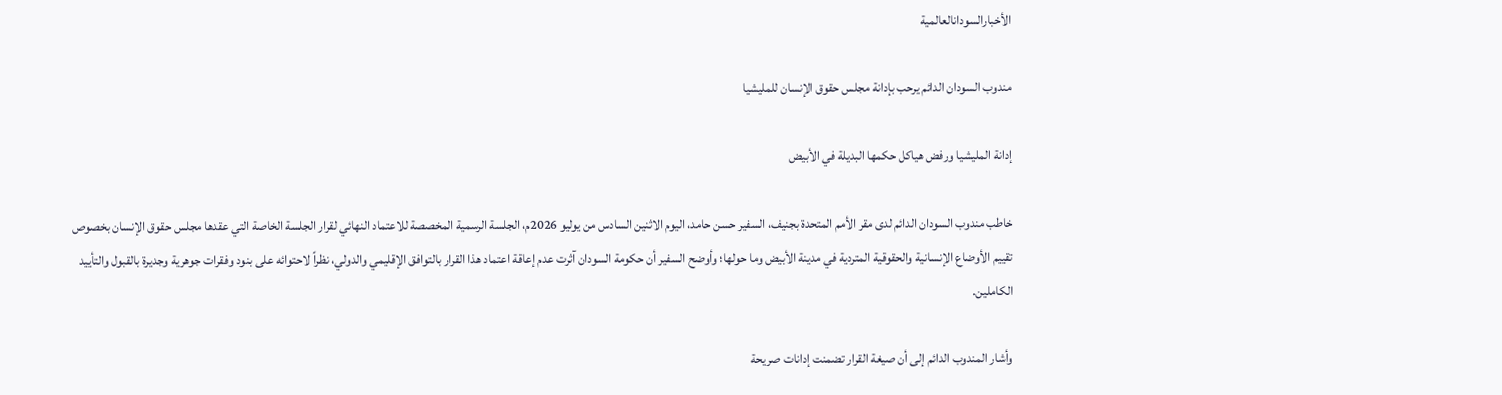الأخبارالسودانالعالمية

مندوب السودان الدائم يرحب بإدانة مجلس حقوق الإنسان للمليشيا

إدانة المليشيا ورفض هياكل حكمها البديلة في الأبيض

خاطب مندوب السودان الدائم لدى مقر الأمم المتحدة بجنيف، السفير حسن حامد، اليوم الاثنين السادس من يوليو 2026م، الجلسة الرسمية المخصصة للاعتماد النهائي لقرار الجلسة الخاصة التي عقدها مجلس حقوق الإنسان بخصوص تقييم الأوضاع الإنسانية والحقوقية المتردية في مدينة الأبيض وما حولها؛ وأوضح السفير أن حكومة السودان آثرت عدم إعاقة اعتماد هذا القرار بالتوافق الإقليمي والدولي، نظراً لاحتوائه على بنود وفقرات جوهرية وجديرة بالقبول والتأييد الكاملين.

وأشار المندوب الدائم إلى أن صيغة القرار تضمنت إدانات صريحة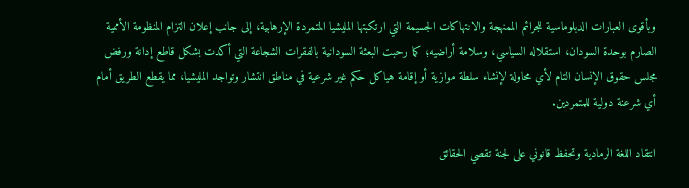وبأقوى العبارات الدبلوماسية للجرائم الممنهجة والانتهاكات الجسيمة التي ارتكبتها المليشيا المتمردة الإرهابية، إلى جانب إعلان التزام المنظومة الأممية الصارم بوحدة السودان، استقلاله السياسي، وسلامة أراضيه؛ كما رحبت البعثة السودانية بالفقرات الشجاعة التي أكدت بشكل قاطع إدانة ورفض مجلس حقوق الإنسان التام لأي محاولة لإنشاء سلطة موازية أو إقامة هياكل حكم غير شرعية في مناطق انتشار وتواجد المليشيا، مما يقطع الطريق أمام أي شرعنة دولية للمتمردين.

انتقاد اللغة الرمادية وتحفظ قانوني على لجنة تقصي الحقائق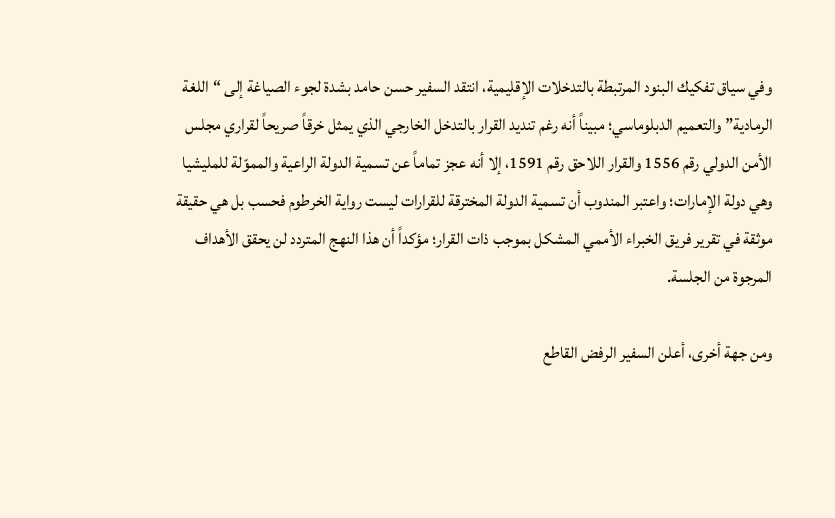وفي سياق تفكيك البنود المرتبطة بالتدخلات الإقليمية، انتقد السفير حسن حامد بشدة لجوء الصياغة إلى “اللغة الرمادية” والتعميم الدبلوماسي؛ مبيناً أنه رغم تنديد القرار بالتدخل الخارجي الذي يمثل خرقاً صريحاً لقراري مجلس الأمن الدولي رقم 1556 والقرار اللاحق رقم 1591، إلا أنه عجز تماماً عن تسمية الدولة الراعية والمموّلة للمليشيا وهي دولة الإمارات؛ واعتبر المندوب أن تسمية الدولة المخترقة للقرارات ليست رواية الخرطوم فحسب بل هي حقيقة موثقة في تقرير فريق الخبراء الأممي المشكل بموجب ذات القرار؛ مؤكداً أن هذا النهج المتردد لن يحقق الأهداف المرجوة من الجلسة.

ومن جهة أخرى، أعلن السفير الرفض القاطع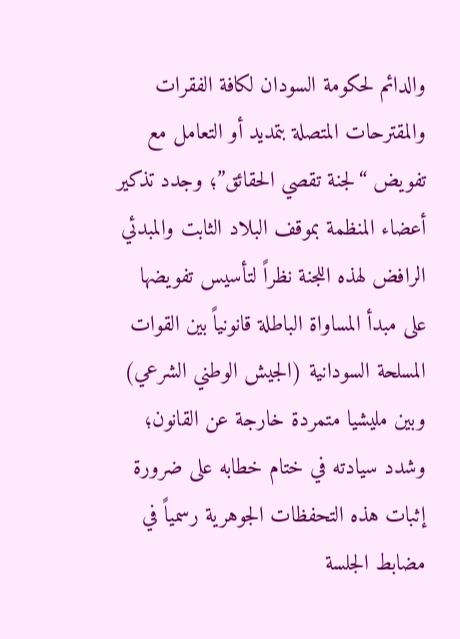والدائم لحكومة السودان لكافة الفقرات والمقترحات المتصلة بتمديد أو التعامل مع تفويض “لجنة تقصي الحقائق”؛ وجدد تذكير أعضاء المنظمة بموقف البلاد الثابت والمبدئي الرافض لهذه اللجنة نظراً لتأسيس تفويضها على مبدأ المساواة الباطلة قانونياً بين القوات المسلحة السودانية (الجيش الوطني الشرعي) وبين مليشيا متمردة خارجة عن القانون؛ وشدد سيادته في ختام خطابه على ضرورة إثبات هذه التحفظات الجوهرية رسمياً في مضابط الجلسة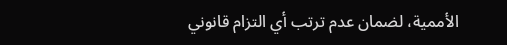الأممية، لضمان عدم ترتب أي التزام قانوني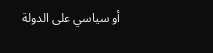أو سياسي على الدولة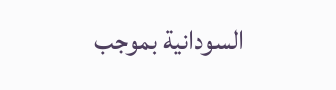السودانية بموجب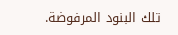تلك البنود المرفوضة.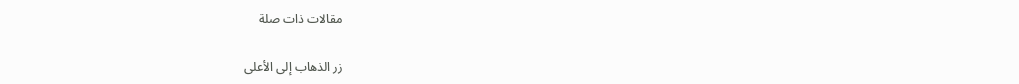مقالات ذات صلة

زر الذهاب إلى الأعلى